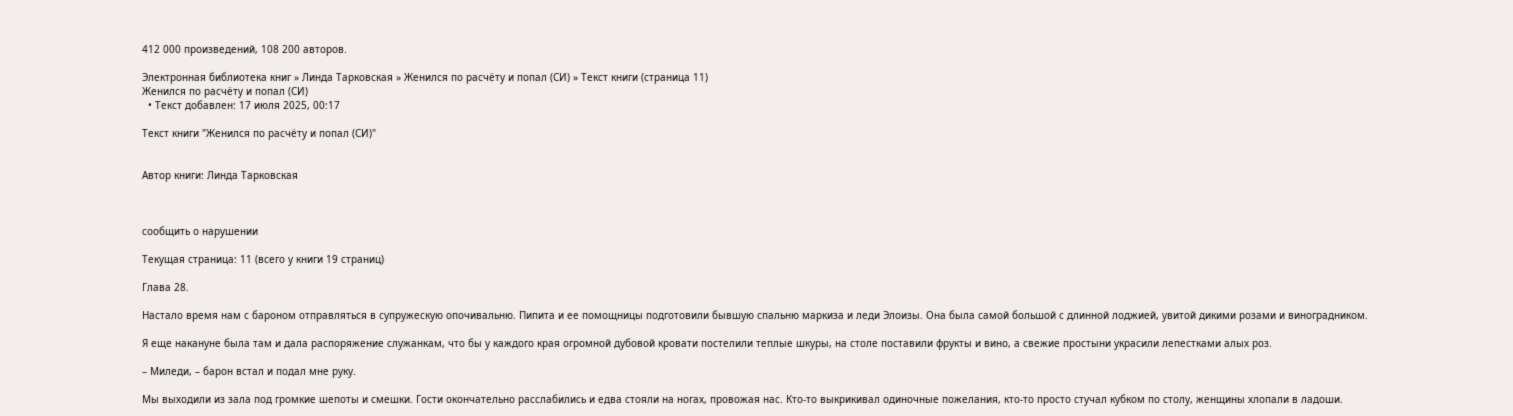412 000 произведений, 108 200 авторов.

Электронная библиотека книг » Линда Тарковская » Женился по расчёту и попал (СИ) » Текст книги (страница 11)
Женился по расчёту и попал (СИ)
  • Текст добавлен: 17 июля 2025, 00:17

Текст книги "Женился по расчёту и попал (СИ)"


Автор книги: Линда Тарковская



сообщить о нарушении

Текущая страница: 11 (всего у книги 19 страниц)

Глава 28.

Настало время нам с бароном отправляться в супружескую опочивальню. Пипита и ее помощницы подготовили бывшую спальню маркиза и леди Элоизы. Она была самой большой с длинной лоджией, увитой дикими розами и виноградником.

Я еще накануне была там и дала распоряжение служанкам, что бы у каждого края огромной дубовой кровати постелили теплые шкуры, на столе поставили фрукты и вино, а свежие простыни украсили лепестками алых роз.

– Миледи, – барон встал и подал мне руку.

Мы выходили из зала под громкие шепоты и смешки. Гости окончательно расслабились и едва стояли на ногах, провожая нас. Кто-то выкрикивал одиночные пожелания, кто-то просто стучал кубком по столу, женщины хлопали в ладоши.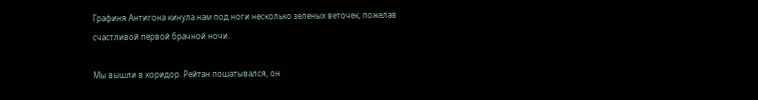Графиня Антигона кинула нам под ноги несколько зеленых веточек, пожелав счастливой первой брачной ночи.

Мы вышли в коридор. Рейтан пошатывался, он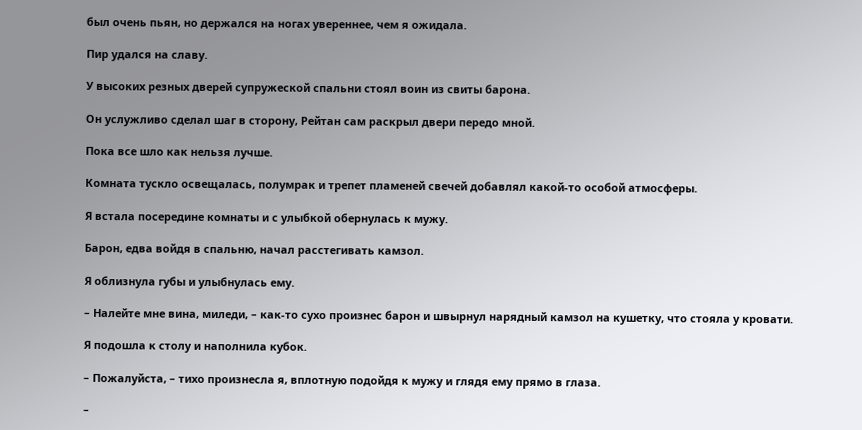был очень пьян, но держался на ногах увереннее, чем я ожидала.

Пир удался на славу.

У высоких резных дверей супружеской спальни стоял воин из свиты барона.

Он услужливо сделал шаг в сторону, Рейтан сам раскрыл двери передо мной.

Пока все шло как нельзя лучше.

Комната тускло освещалась, полумрак и трепет пламеней свечей добавлял какой-то особой атмосферы.

Я встала посередине комнаты и с улыбкой обернулась к мужу.

Барон, едва войдя в спальню, начал расстегивать камзол.

Я облизнула губы и улыбнулась ему.

– Налейте мне вина, миледи, – как-то сухо произнес барон и швырнул нарядный камзол на кушетку, что стояла у кровати.

Я подошла к столу и наполнила кубок.

– Пожалуйста, – тихо произнесла я, вплотную подойдя к мужу и глядя ему прямо в глаза.

–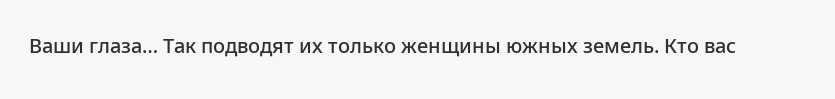Ваши глаза… Так подводят их только женщины южных земель. Кто вас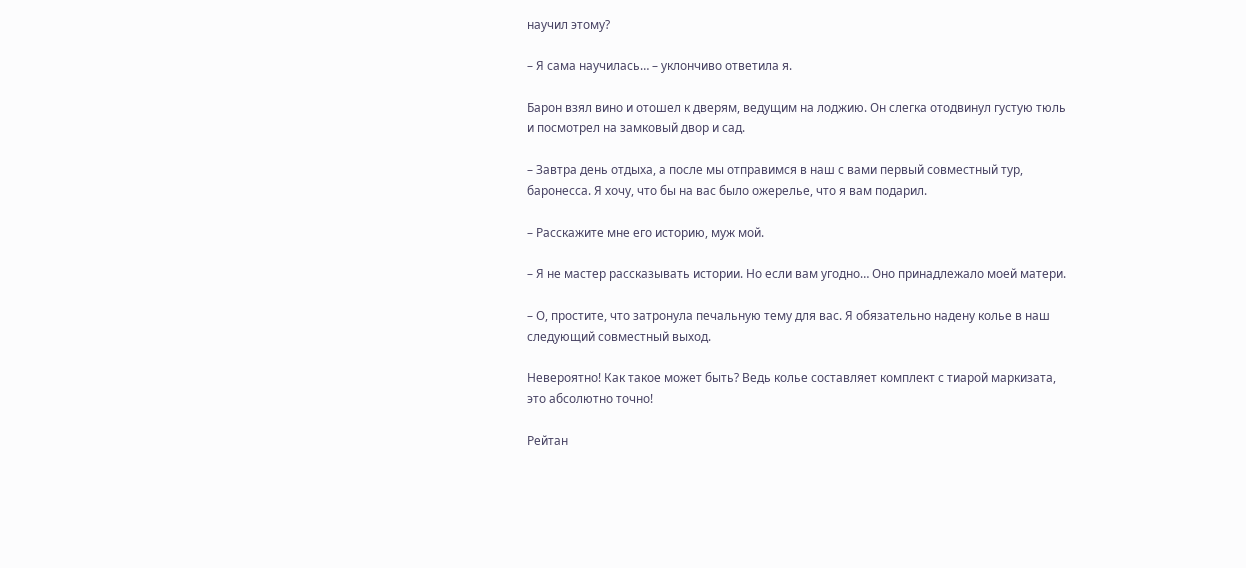научил этому?

– Я сама научилась… – уклончиво ответила я.

Барон взял вино и отошел к дверям, ведущим на лоджию. Он слегка отодвинул густую тюль и посмотрел на замковый двор и сад.

– Завтра день отдыха, а после мы отправимся в наш с вами первый совместный тур, баронесса. Я хочу, что бы на вас было ожерелье, что я вам подарил.

– Расскажите мне его историю, муж мой.

– Я не мастер рассказывать истории. Но если вам угодно… Оно принадлежало моей матери.

– О, простите, что затронула печальную тему для вас. Я обязательно надену колье в наш следующий совместный выход.

Невероятно! Как такое может быть? Ведь колье составляет комплект с тиарой маркизата, это абсолютно точно!

Рейтан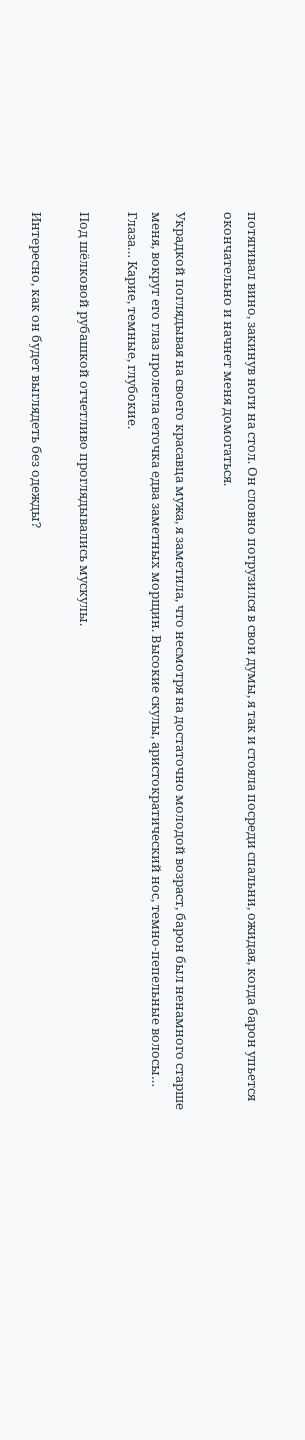потягивал вино, закинув ноги на стол. Он словно погрузился в свои думы, я так и стояла посреди спальни, ожидая, когда барон упьется окончательно и начнет меня домогаться.

Украдкой поглядывая на своего красавца мужа, я заметила, что несмотря на достаточно молодой возраст, барон был ненамного старше меня, вокруг его глаз пролегла сеточка едва заметных морщин. Высокие скулы, аристократический нос, темно-пепельные волосы… Глаза… Карие, темные, глубокие.

Под шёлковой рубашкой отчетливо проглядывались мускулы.

Интересно, как он будет выглядеть без одежды?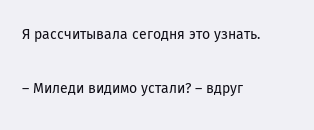Я рассчитывала сегодня это узнать.

– Миледи видимо устали? – вдруг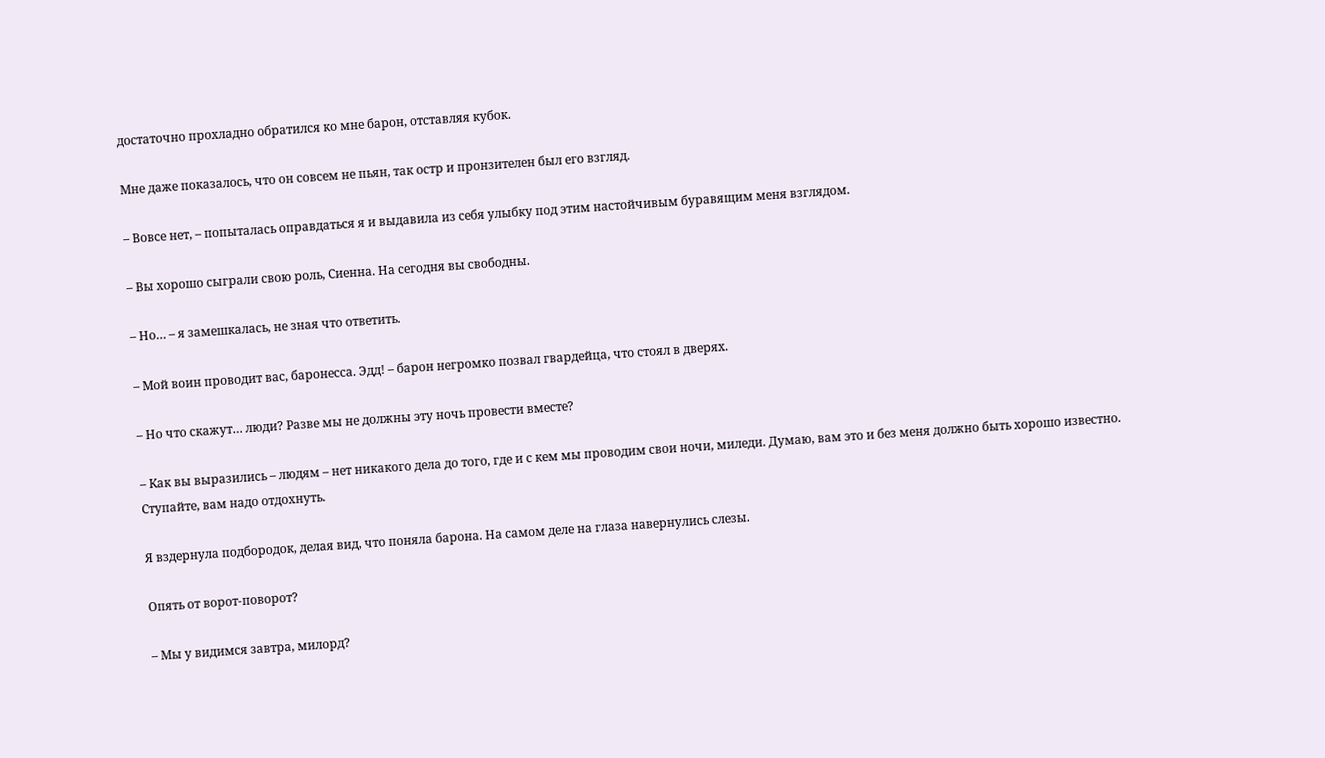достаточно прохладно обратился ко мне барон, отставляя кубок.

Мне даже показалось, что он совсем не пьян, так остр и пронзителен был его взгляд.

– Вовсе нет, – попыталась оправдаться я и выдавила из себя улыбку под этим настойчивым буравящим меня взглядом.

– Вы хорошо сыграли свою роль, Сиенна. На сегодня вы свободны.

– Но… – я замешкалась, не зная что ответить.

– Мой воин проводит вас, баронесса. Эдд! – барон негромко позвал гвардейца, что стоял в дверях.

– Но что скажут… люди? Разве мы не должны эту ночь провести вместе?

– Как вы выразились – людям – нет никакого дела до того, где и с кем мы проводим свои ночи, миледи. Думаю, вам это и без меня должно быть хорошо известно. Ступайте, вам надо отдохнуть.

Я вздернула подбородок, делая вид, что поняла барона. На самом деле на глаза навернулись слезы.

Опять от ворот-поворот?

– Мы у видимся завтра, милорд?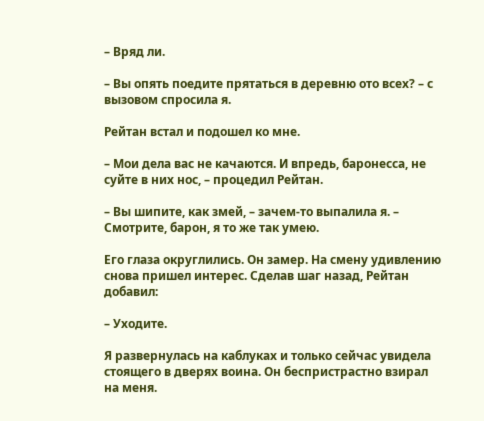– Вряд ли.

– Вы опять поедите прятаться в деревню ото всех? – с вызовом спросила я.

Рейтан встал и подошел ко мне.

– Мои дела вас не качаются. И впредь, баронесса, не суйте в них нос, – процедил Рейтан.

– Вы шипите, как змей, – зачем-то выпалила я. – Смотрите, барон, я то же так умею.

Его глаза округлились. Он замер. На смену удивлению снова пришел интерес. Сделав шаг назад, Рейтан добавил:

– Уходите.

Я развернулась на каблуках и только сейчас увидела стоящего в дверях воина. Он беспристрастно взирал на меня.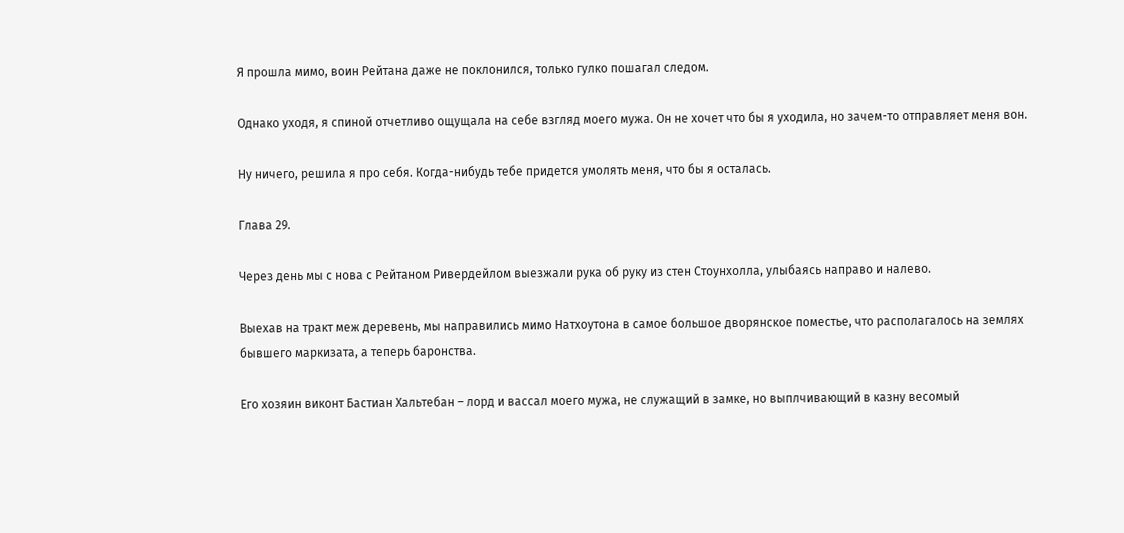Я прошла мимо, воин Рейтана даже не поклонился, только гулко пошагал следом.

Однако уходя, я спиной отчетливо ощущала на себе взгляд моего мужа. Он не хочет что бы я уходила, но зачем-то отправляет меня вон.

Ну ничего, решила я про себя. Когда-нибудь тебе придется умолять меня, что бы я осталась.

Глава 29.

Через день мы с нова с Рейтаном Ривердейлом выезжали рука об руку из стен Стоунхолла, улыбаясь направо и налево.

Выехав на тракт меж деревень, мы направились мимо Натхоутона в самое большое дворянское поместье, что располагалось на землях бывшего маркизата, а теперь баронства.

Его хозяин виконт Бастиан Хальтебан – лорд и вассал моего мужа, не служащий в замке, но выплчивающий в казну весомый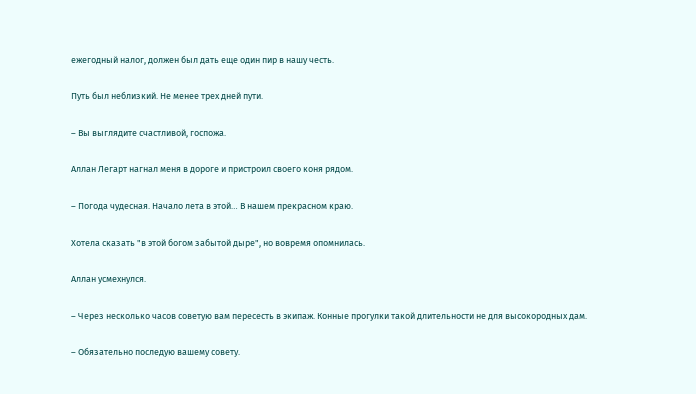ежегодный налог, должен был дать еще один пир в нашу честь.

Путь был неблизкий. Не менее трех дней пути.

– Вы выглядите счастливой, госпожа.

Аллан Легарт нагнал меня в дороге и пристроил своего коня рядом.

– Погода чудесная. Начало лета в этой… В нашем прекрасном краю.

Хотела сказать "в этой богом забытой дыре", но вовремя опомнилась.

Аллан усмехнулся.

– Через несколько часов советую вам пересесть в экипаж. Конные прогулки такой длительности не для высокородных дам.

– Обязательно последую вашему совету.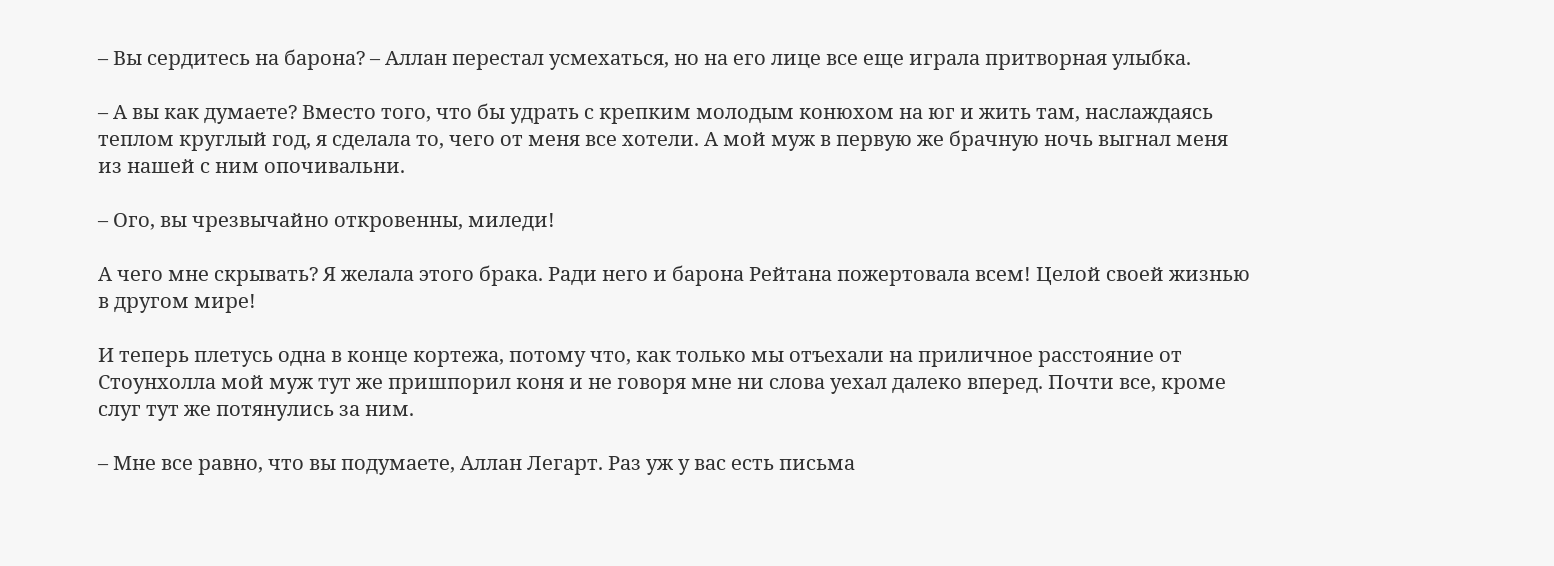– Вы сердитесь на барона? – Аллан перестал усмехаться, но на его лице все еще играла притворная улыбка.

– А вы как думаете? Вместо того, что бы удрать с крепким молодым конюхом на юг и жить там, наслаждаясь теплом круглый год, я сделала то, чего от меня все хотели. А мой муж в первую же брачную ночь выгнал меня из нашей с ним опочивальни.

– Ого, вы чрезвычайно откровенны, миледи!

А чего мне скрывать? Я желала этого брака. Ради него и барона Рейтана пожертовала всем! Целой своей жизнью в другом мире!

И теперь плетусь одна в конце кортежа, потому что, как только мы отъехали на приличное расстояние от Стоунхолла мой муж тут же пришпорил коня и не говоря мне ни слова уехал далеко вперед. Почти все, кроме слуг тут же потянулись за ним.

– Мне все равно, что вы подумаете, Аллан Легарт. Раз уж у вас есть письма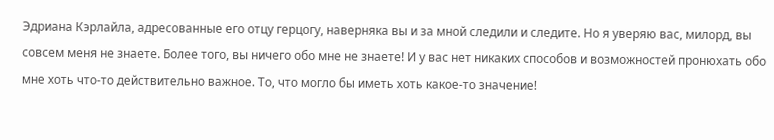Эдриана Кэрлайла, адресованные его отцу герцогу, наверняка вы и за мной следили и следите. Но я уверяю вас, милорд, вы совсем меня не знаете. Более того, вы ничего обо мне не знаете! И у вас нет никаких способов и возможностей пронюхать обо мне хоть что-то действительно важное. То, что могло бы иметь хоть какое-то значение!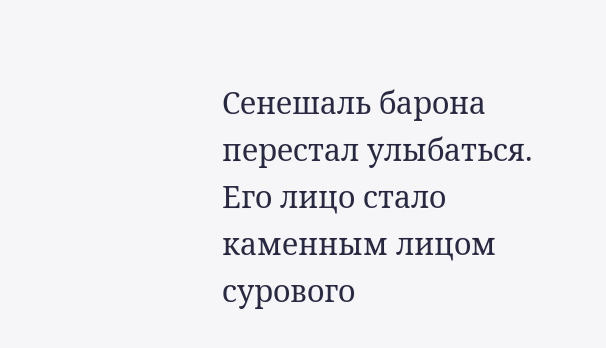Сенешаль барона перестал улыбаться. Его лицо стало каменным лицом сурового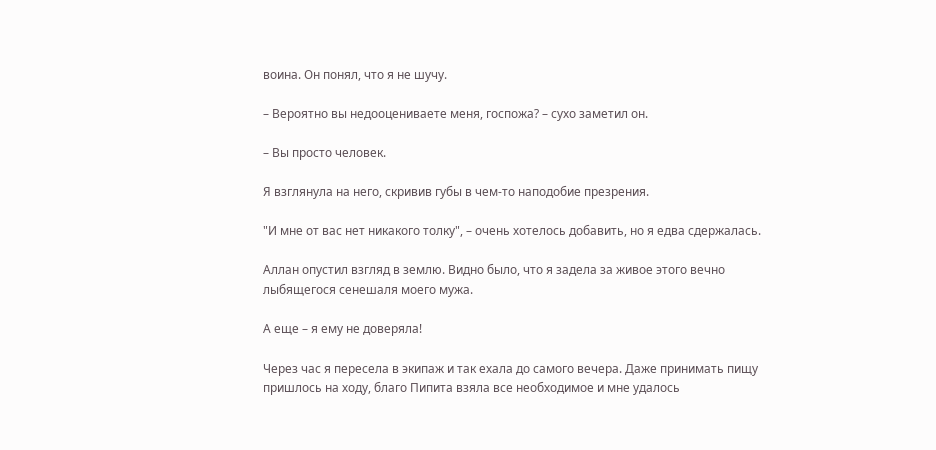воина. Он понял, что я не шучу.

– Вероятно вы недооцениваете меня, госпожа? – сухо заметил он.

– Вы просто человек.

Я взглянула на него, скривив губы в чем-то наподобие презрения.

"И мне от вас нет никакого толку", – очень хотелось добавить, но я едва сдержалась.

Аллан опустил взгляд в землю. Видно было, что я задела за живое этого вечно лыбящегося сенешаля моего мужа.

А еще – я ему не доверяла!

Через час я пересела в экипаж и так ехала до самого вечера. Даже принимать пищу пришлось на ходу, благо Пипита взяла все необходимое и мне удалось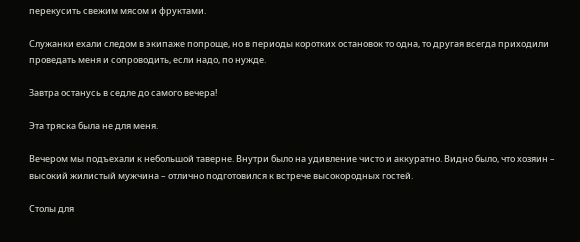перекусить свежим мясом и фруктами.

Служанки ехали следом в экипаже попроще, но в периоды коротких остановок то одна, то другая всегда приходили проведать меня и сопроводить, если надо, по нужде.

Завтра останусь в седле до самого вечера!

Эта тряска была не для меня.

Вечером мы подъехали к небольшой таверне. Внутри было на удивление чисто и аккуратно. Видно было, что хозяин – высокий жилистый мужчина – отлично подготовился к встрече высокородных гостей.

Столы для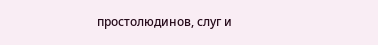простолюдинов, слуг и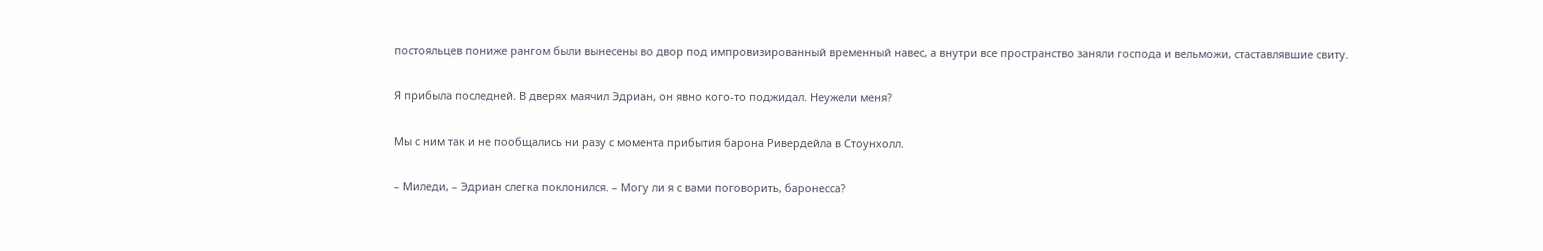постояльцев пониже рангом были вынесены во двор под импровизированный временный навес, а внутри все пространство заняли господа и вельможи, стаставлявшие свиту.

Я прибыла последней. В дверях маячил Эдриан, он явно кого-то поджидал. Неужели меня?

Мы с ним так и не пообщались ни разу с момента прибытия барона Ривердейла в Стоунхолл.

– Миледи, – Эдриан слегка поклонился. – Могу ли я с вами поговорить, баронесса?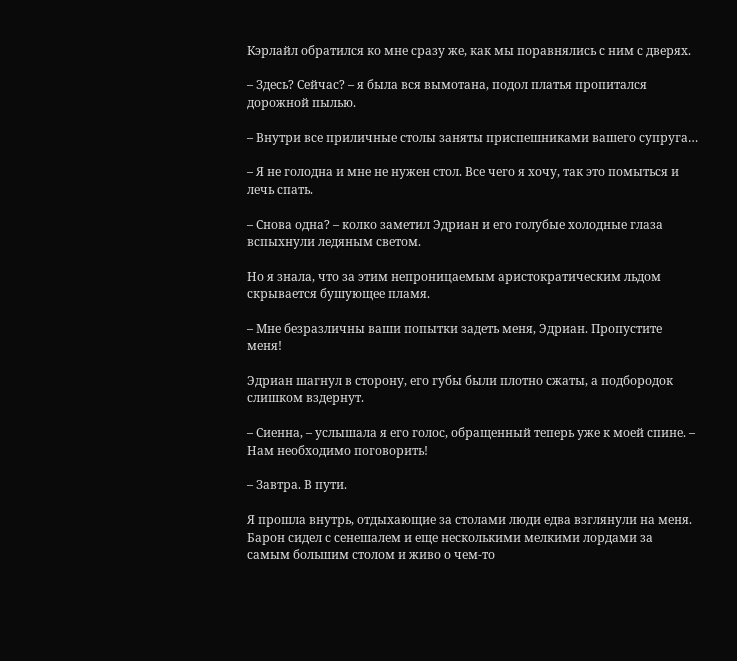Кэрлайл обратился ко мне сразу же, как мы поравнялись с ним с дверях.

– Здесь? Сейчас? – я была вся вымотана, подол платья пропитался дорожной пылью.

– Внутри все приличные столы заняты приспешниками вашего супруга…

– Я не голодна и мне не нужен стол. Все чего я хочу, так это помыться и лечь спать.

– Снова одна? – колко заметил Эдриан и его голубые холодные глаза вспыхнули ледяным светом.

Но я знала, что за этим непроницаемым аристократическим льдом скрывается бушующее пламя.

– Мне безразличны ваши попытки задеть меня, Эдриан. Пропустите меня!

Эдриан шагнул в сторону, его губы были плотно сжаты, а подбородок слишком вздернут.

– Сиенна, – услышала я его голос, обращенный теперь уже к моей спине. – Нам необходимо поговорить!

– Завтра. В пути.

Я прошла внутрь, отдыхающие за столами люди едва взглянули на меня. Барон сидел с сенешалем и еще несколькими мелкими лордами за самым большим столом и живо о чем-то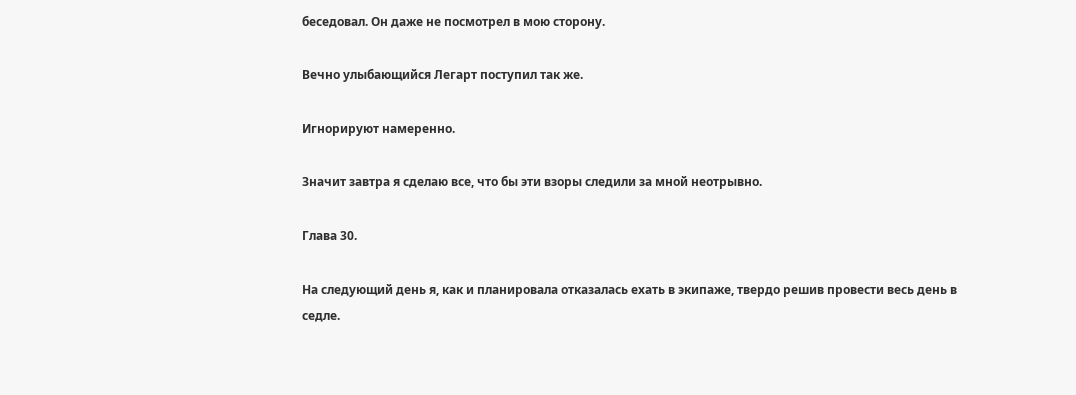беседовал. Он даже не посмотрел в мою сторону.

Вечно улыбающийся Легарт поступил так же.

Игнорируют намеренно.

Значит завтра я сделаю все, что бы эти взоры следили за мной неотрывно.

Глава 30.

На следующий день я, как и планировала отказалась ехать в экипаже, твердо решив провести весь день в седле.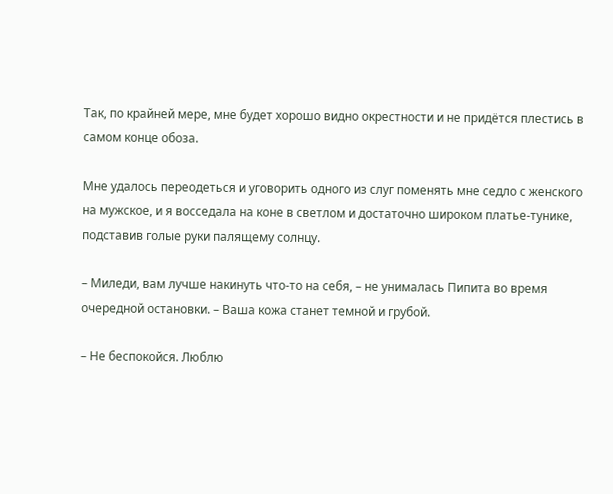Так, по крайней мере, мне будет хорошо видно окрестности и не придётся плестись в самом конце обоза.

Мне удалось переодеться и уговорить одного из слуг поменять мне седло с женского на мужское, и я восседала на коне в светлом и достаточно широком платье-тунике, подставив голые руки палящему солнцу.

– Миледи, вам лучше накинуть что-то на себя, – не унималась Пипита во время очередной остановки. – Ваша кожа станет темной и грубой.

– Не беспокойся. Люблю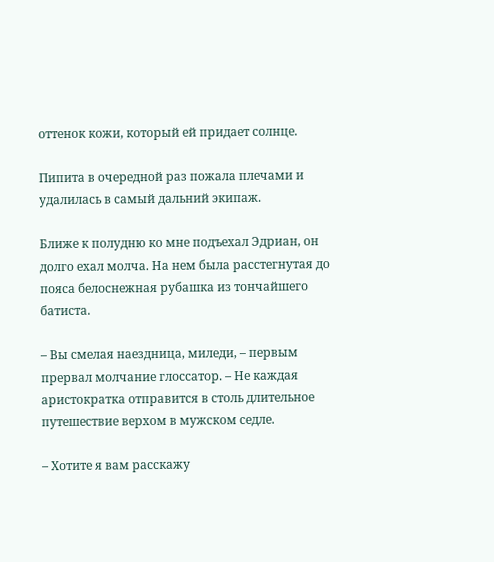оттенок кожи, который ей придает солнце.

Пипита в очередной раз пожала плечами и удалилась в самый дальний экипаж.

Ближе к полудню ко мне подъехал Эдриан, он долго ехал молча. На нем была расстегнутая до пояса белоснежная рубашка из тончайшего батиста.

– Вы смелая наездница, миледи, – первым прервал молчание глоссатор. – Не каждая аристократка отправится в столь длительное путешествие верхом в мужском седле.

– Хотите я вам расскажу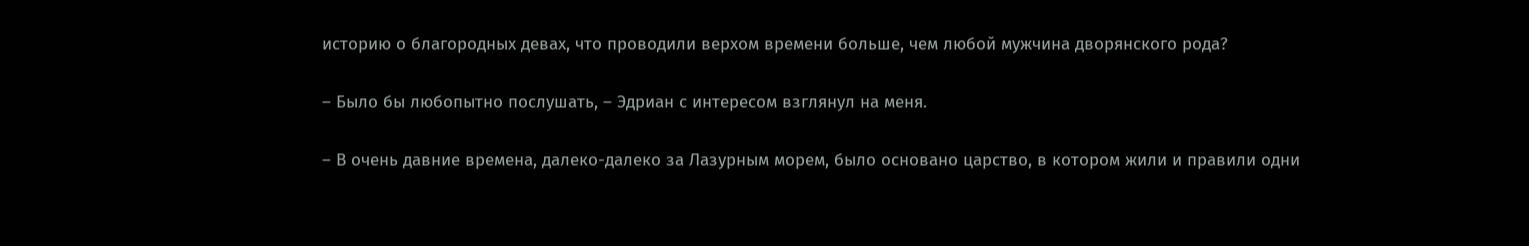историю о благородных девах, что проводили верхом времени больше, чем любой мужчина дворянского рода?

– Было бы любопытно послушать, – Эдриан с интересом взглянул на меня.

– В очень давние времена, далеко-далеко за Лазурным морем, было основано царство, в котором жили и правили одни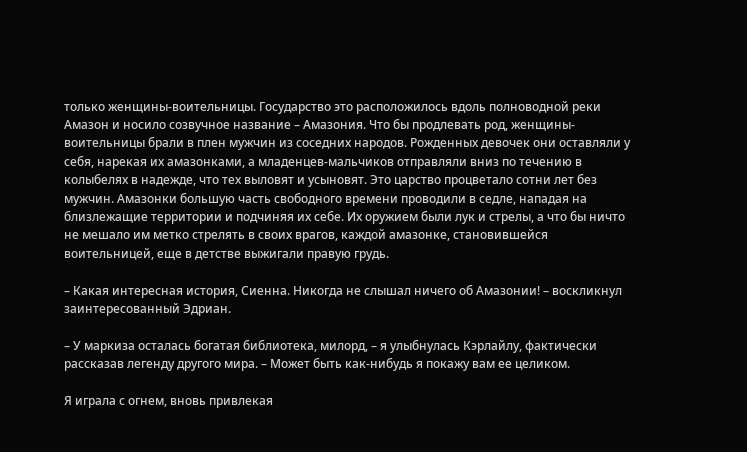только женщины-воительницы. Государство это расположилось вдоль полноводной реки Амазон и носило созвучное название – Амазония. Что бы продлевать род, женщины-воительницы брали в плен мужчин из соседних народов. Рожденных девочек они оставляли у себя, нарекая их амазонками, а младенцев-мальчиков отправляли вниз по течению в колыбелях в надежде, что тех выловят и усыновят. Это царство процветало сотни лет без мужчин. Амазонки большую часть свободного времени проводили в седле, нападая на близлежащие территории и подчиняя их себе. Их оружием были лук и стрелы, а что бы ничто не мешало им метко стрелять в своих врагов, каждой амазонке, становившейся воительницей, еще в детстве выжигали правую грудь.

– Какая интересная история, Сиенна. Никогда не слышал ничего об Амазонии! – воскликнул заинтересованный Эдриан.

– У маркиза осталась богатая библиотека, милорд, – я улыбнулась Кэрлайлу, фактически рассказав легенду другого мира. – Может быть как-нибудь я покажу вам ее целиком.

Я играла с огнем, вновь привлекая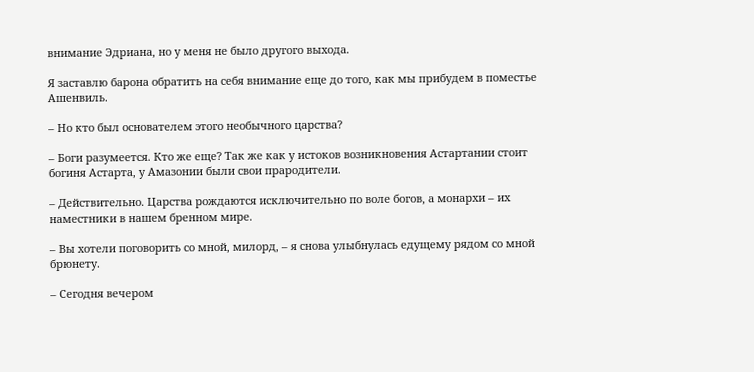внимание Эдриана, но у меня не было другого выхода.

Я заставлю барона обратить на себя внимание еще до того, как мы прибудем в поместье Ашенвиль.

– Но кто был основателем этого необычного царства?

– Боги разумеется. Кто же еще? Так же как у истоков возникновения Астартании стоит богиня Астарта, у Амазонии были свои прародители.

– Действительно. Царства рождаются исключительно по воле богов, а монархи – их наместники в нашем бренном мире.

– Вы хотели поговорить со мной, милорд, – я снова улыбнулась едущему рядом со мной брюнету.

– Сегодня вечером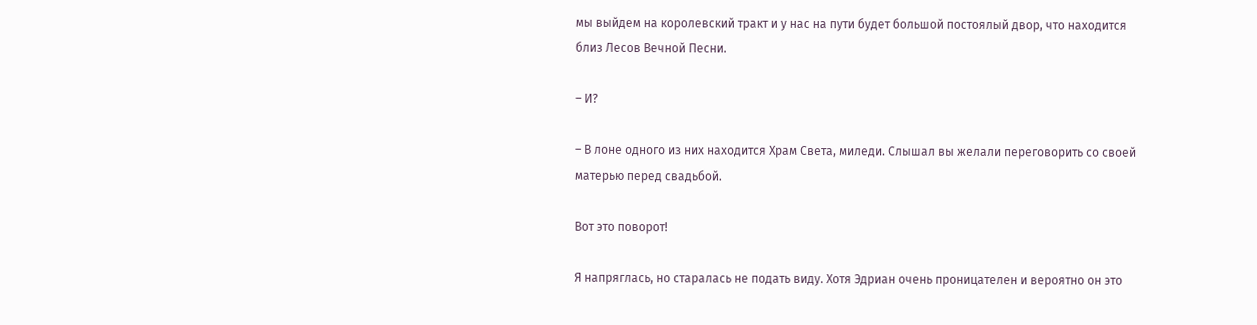мы выйдем на королевский тракт и у нас на пути будет большой постоялый двор, что находится близ Лесов Вечной Песни.

– И?

– В лоне одного из них находится Храм Света, миледи. Слышал вы желали переговорить со своей матерью перед свадьбой.

Вот это поворот!

Я напряглась, но старалась не подать виду. Хотя Эдриан очень проницателен и вероятно он это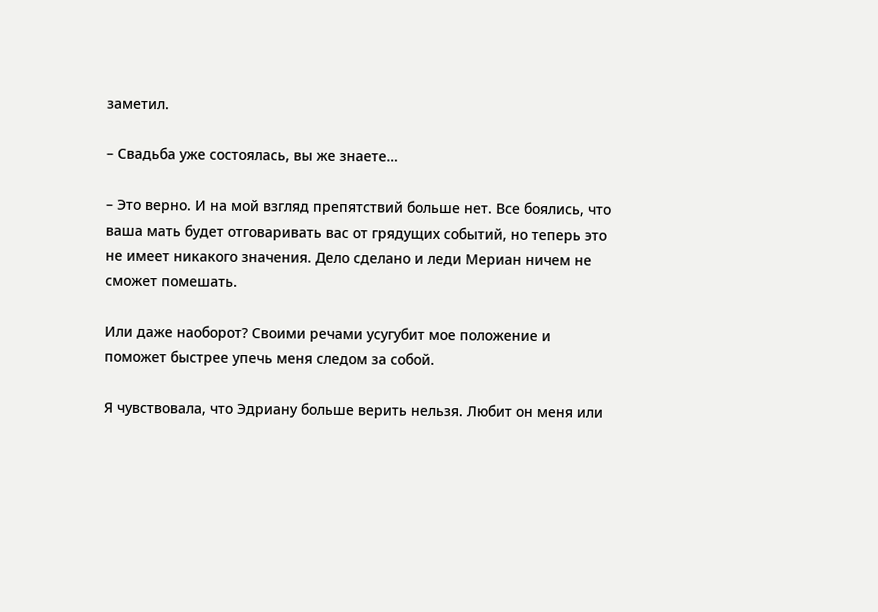заметил.

– Свадьба уже состоялась, вы же знаете…

– Это верно. И на мой взгляд препятствий больше нет. Все боялись, что ваша мать будет отговаривать вас от грядущих событий, но теперь это не имеет никакого значения. Дело сделано и леди Мериан ничем не сможет помешать.

Или даже наоборот? Своими речами усугубит мое положение и поможет быстрее упечь меня следом за собой.

Я чувствовала, что Эдриану больше верить нельзя. Любит он меня или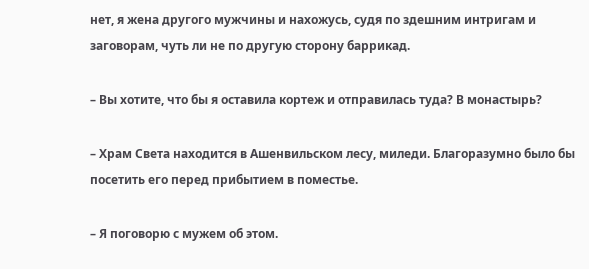нет, я жена другого мужчины и нахожусь, судя по здешним интригам и заговорам, чуть ли не по другую сторону баррикад.

– Вы хотите, что бы я оставила кортеж и отправилась туда? В монастырь?

– Храм Света находится в Ашенвильском лесу, миледи. Благоразумно было бы посетить его перед прибытием в поместье.

– Я поговорю с мужем об этом.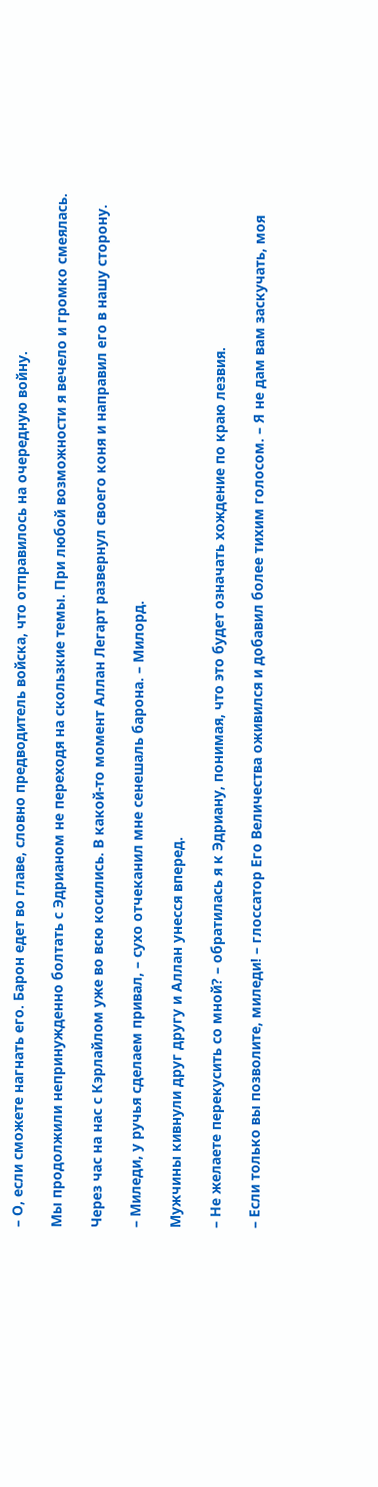– О, если сможете нагнать его. Барон едет во главе, словно предводитель войска, что отправилось на очередную войну.

Мы продолжили непринужденно болтать с Эдрианом не переходя на скользкие темы. При любой возможности я вечело и громко смеялась.

Через час на нас с Кэрлайлом уже во всю косились. В какой-то момент Аллан Легарт развернул своего коня и направил его в нашу сторону.

– Миледи, у ручья сделаем привал, – сухо отчеканил мне сенешаль барона. – Милорд.

Мужчины кивнули друг другу и Аллан унесся вперед.

– Не желаете перекусить со мной? – обратилась я к Эдриану, понимая, что это будет означать хождение по краю лезвия.

– Если только вы позволите, миледи! – глоссатор Его Величества оживился и добавил более тихим голосом. – Я не дам вам заскучать, моя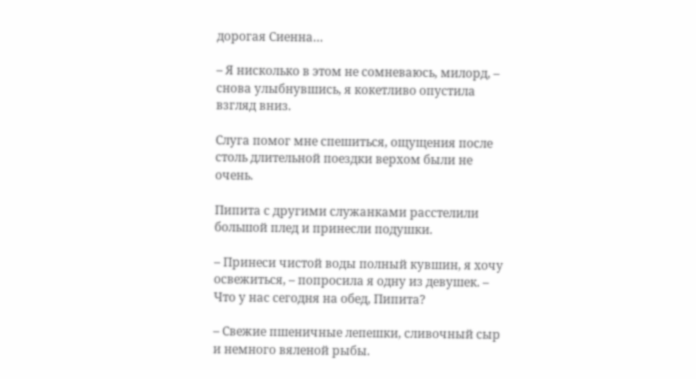дорогая Сиенна…

– Я нисколько в этом не сомневаюсь, милорд, – снова улыбнувшись, я кокетливо опустила взгляд вниз.

Слуга помог мне спешиться, ощущения после столь длительной поездки верхом были не очень.

Пипита с другими служанками расстелили большой плед и принесли подушки.

– Принеси чистой воды полный кувшин, я хочу освежиться, – попросила я одну из девушек. – Что у нас сегодня на обед, Пипита?

– Свежие пшеничные лепешки, сливочный сыр и немного вяленой рыбы.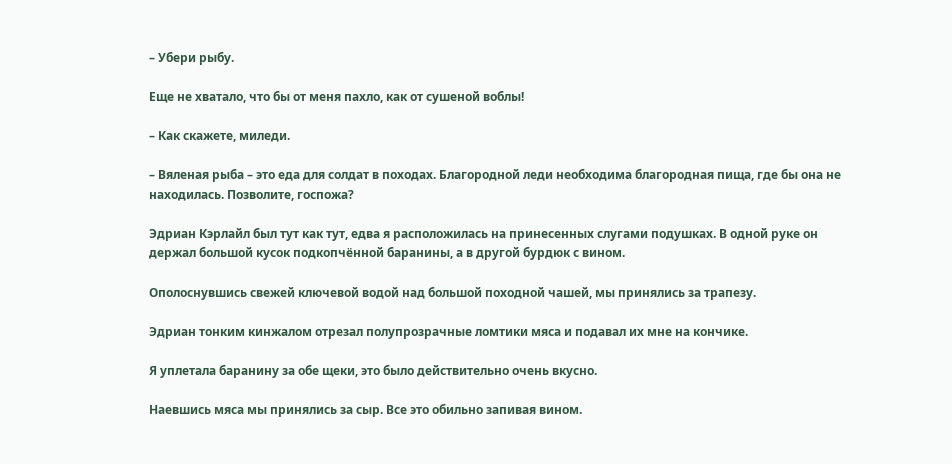– Убери рыбу.

Еще не хватало, что бы от меня пахло, как от сушеной воблы!

– Как скажете, миледи.

– Вяленая рыба – это еда для солдат в походах. Благородной леди необходима благородная пища, где бы она не находилась. Позволите, госпожа?

Эдриан Кэрлайл был тут как тут, едва я расположилась на принесенных слугами подушках. В одной руке он держал большой кусок подкопчённой баранины, а в другой бурдюк с вином.

Ополоснувшись свежей ключевой водой над большой походной чашей, мы принялись за трапезу.

Эдриан тонким кинжалом отрезал полупрозрачные ломтики мяса и подавал их мне на кончике.

Я уплетала баранину за обе щеки, это было действительно очень вкусно.

Наевшись мяса мы принялись за сыр. Все это обильно запивая вином.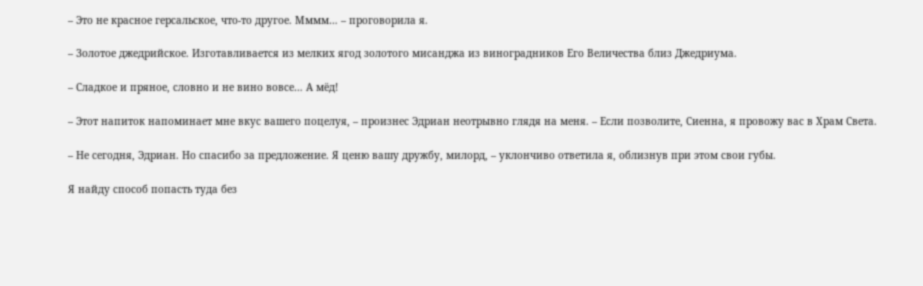– Это не красное герсальское, что-то другое. Мммм… – проговорила я.

– Золотое джедрийское. Изготавливается из мелких ягод золотого мисанджа из виноградников Его Величества близ Джедриума.

– Сладкое и пряное, словно и не вино вовсе… А мёд!

– Этот напиток напоминает мне вкус вашего поцелуя, – произнес Эдриан неотрывно глядя на меня. – Если позволите, Сиенна, я провожу вас в Храм Света.

– Не сегодня, Эдриан. Но спасибо за предложение. Я ценю вашу дружбу, милорд, – уклончиво ответила я, облизнув при этом свои губы.

Я найду способ попасть туда без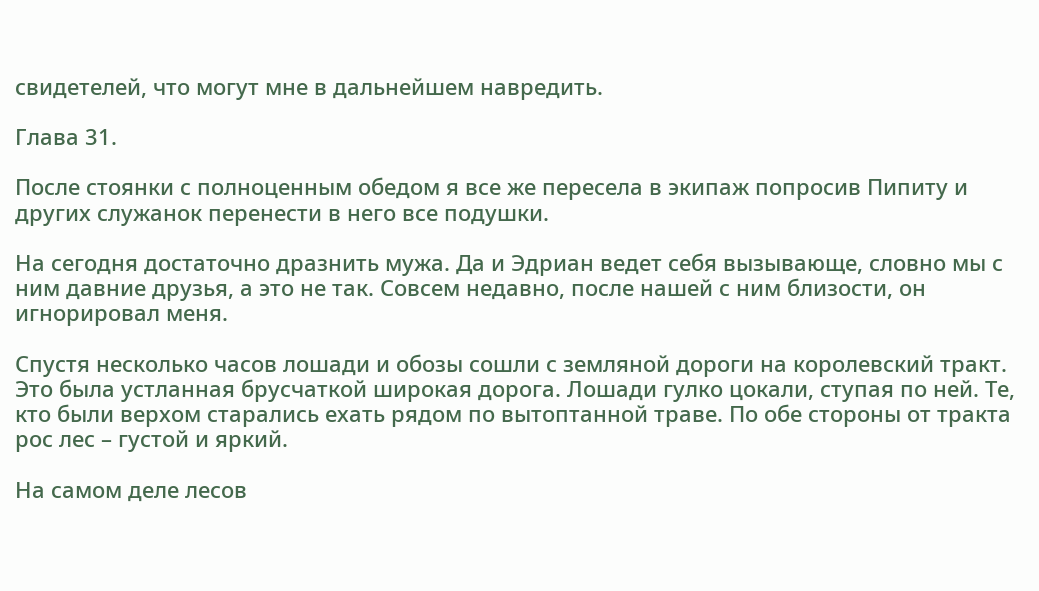свидетелей, что могут мне в дальнейшем навредить.

Глава 31.

После стоянки с полноценным обедом я все же пересела в экипаж попросив Пипиту и других служанок перенести в него все подушки.

На сегодня достаточно дразнить мужа. Да и Эдриан ведет себя вызывающе, словно мы с ним давние друзья, а это не так. Совсем недавно, после нашей с ним близости, он игнорировал меня.

Спустя несколько часов лошади и обозы сошли с земляной дороги на королевский тракт. Это была устланная брусчаткой широкая дорога. Лошади гулко цокали, ступая по ней. Те, кто были верхом старались ехать рядом по вытоптанной траве. По обе стороны от тракта рос лес – густой и яркий.

На самом деле лесов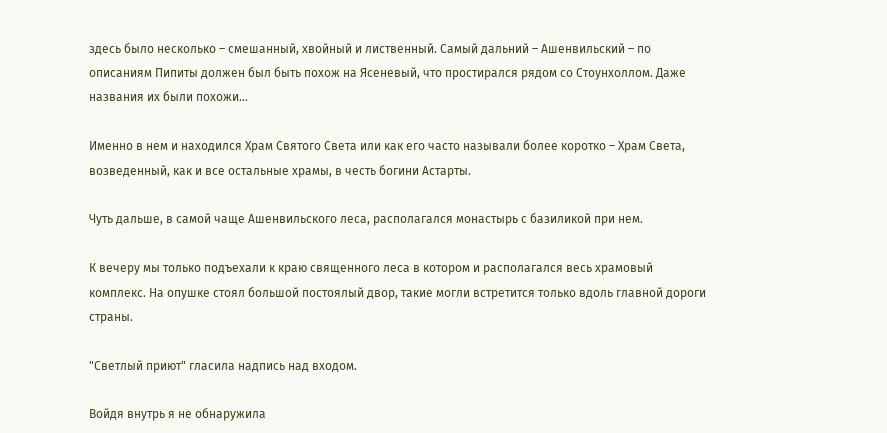здесь было несколько – смешанный, хвойный и лиственный. Самый дальний – Ашенвильский – по описаниям Пипиты должен был быть похож на Ясеневый, что простирался рядом со Стоунхоллом. Даже названия их были похожи…

Именно в нем и находился Храм Святого Света или как его часто называли более коротко – Храм Света, возведенный, как и все остальные храмы, в честь богини Астарты.

Чуть дальше, в самой чаще Ашенвильского леса, располагался монастырь с базиликой при нем.

К вечеру мы только подъехали к краю священного леса в котором и располагался весь храмовый комплекс. На опушке стоял большой постоялый двор, такие могли встретится только вдоль главной дороги страны.

"Светлый приют" гласила надпись над входом.

Войдя внутрь я не обнаружила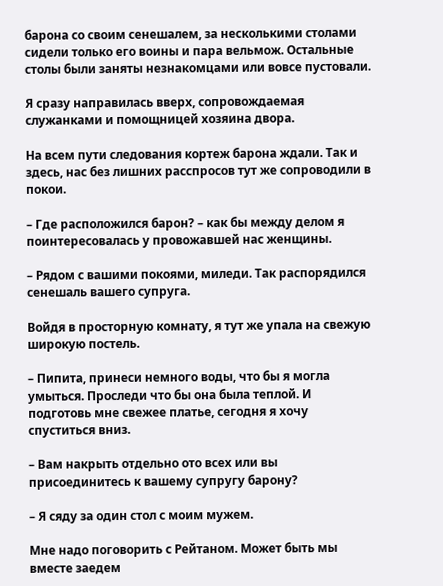барона со своим сенешалем, за несколькими столами сидели только его воины и пара вельмож. Остальные столы были заняты незнакомцами или вовсе пустовали.

Я сразу направилась вверх, сопровождаемая служанками и помощницей хозяина двора.

На всем пути следования кортеж барона ждали. Так и здесь, нас без лишних расспросов тут же сопроводили в покои.

– Где расположился барон? – как бы между делом я поинтересовалась у провожавшей нас женщины.

– Рядом с вашими покоями, миледи. Так распорядился сенешаль вашего супруга.

Войдя в просторную комнату, я тут же упала на свежую широкую постель.

– Пипита, принеси немного воды, что бы я могла умыться. Проследи что бы она была теплой. И подготовь мне свежее платье, сегодня я хочу спуститься вниз.

– Вам накрыть отдельно ото всех или вы присоединитесь к вашему супругу барону?

– Я сяду за один стол с моим мужем.

Мне надо поговорить с Рейтаном. Может быть мы вместе заедем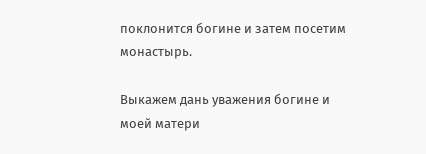поклонится богине и затем посетим монастырь.

Выкажем дань уважения богине и моей матери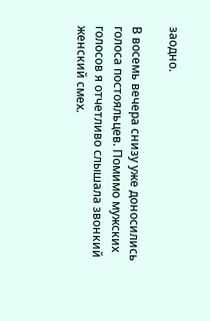заодно.

В восемь вечера снизу уже доносились голоса постояльцев. Помимо мужских голосов я отчетливо слышала звонкий женский смех.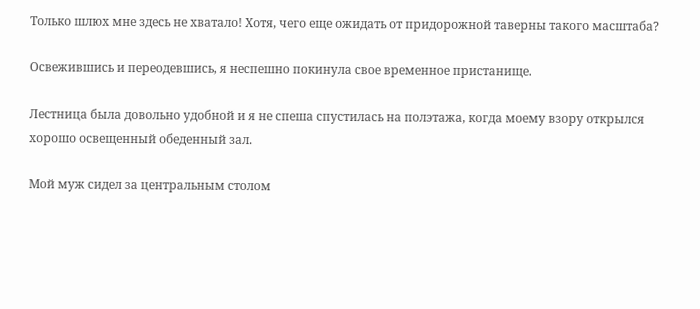Только шлюх мне здесь не хватало! Хотя, чего еще ожидать от придорожной таверны такого масштаба?

Освежившись и переодевшись, я неспешно покинула свое временное пристанище.

Лестница была довольно удобной и я не спеша спустилась на полэтажа, когда моему взору открылся хорошо освещенный обеденный зал.

Мой муж сидел за центральным столом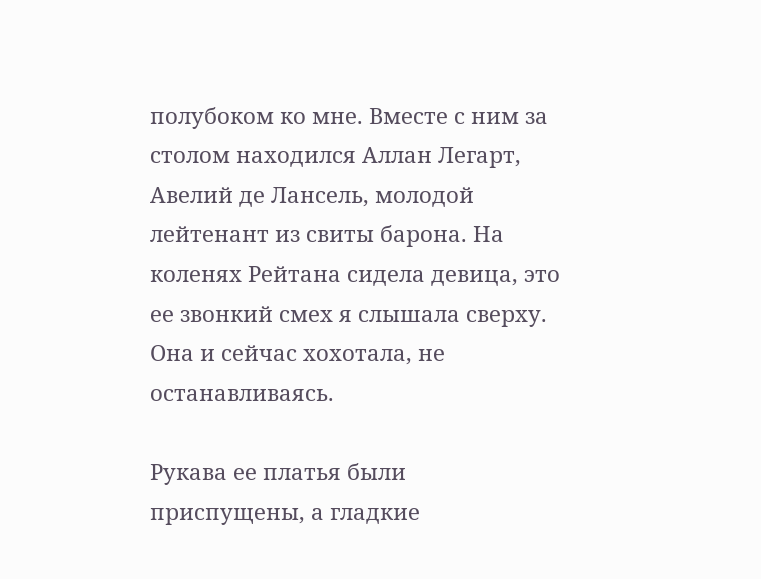полубоком ко мне. Вместе с ним за столом находился Аллан Легарт, Авелий де Лансель, молодой лейтенант из свиты барона. На коленях Рейтана сидела девица, это ее звонкий смех я слышала сверху. Она и сейчас хохотала, не останавливаясь.

Рукава ее платья были приспущены, а гладкие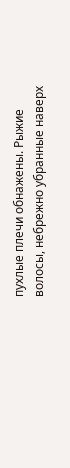пухлые плечи обнажены. Рыжие волосы, небрежно убранные наверх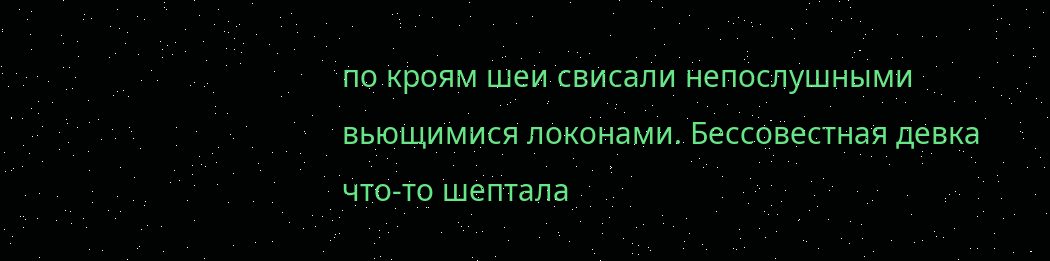по кроям шеи свисали непослушными вьющимися локонами. Бессовестная девка что-то шептала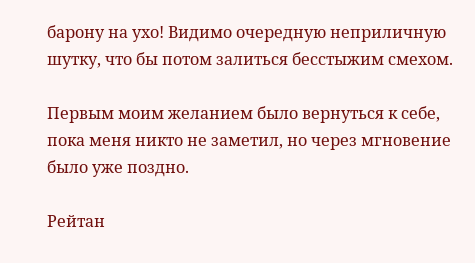барону на ухо! Видимо очередную неприличную шутку, что бы потом залиться бесстыжим смехом.

Первым моим желанием было вернуться к себе, пока меня никто не заметил, но через мгновение было уже поздно.

Рейтан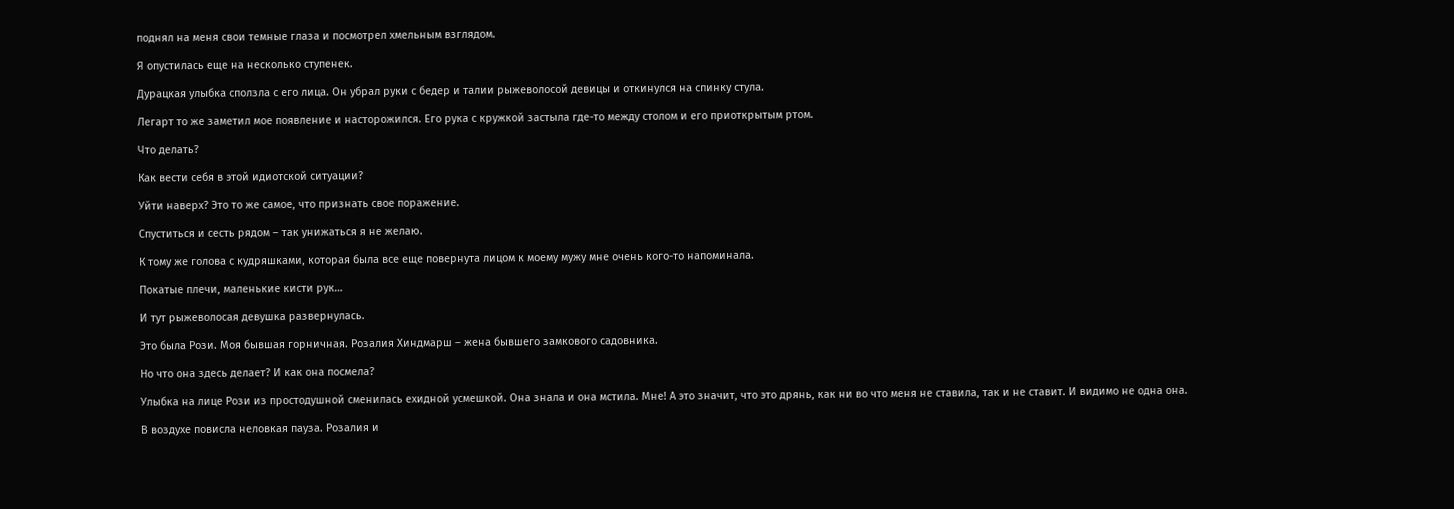поднял на меня свои темные глаза и посмотрел хмельным взглядом.

Я опустилась еще на несколько ступенек.

Дурацкая улыбка сползла с его лица. Он убрал руки с бедер и талии рыжеволосой девицы и откинулся на спинку стула.

Легарт то же заметил мое появление и насторожился. Его рука с кружкой застыла где-то между столом и его приоткрытым ртом.

Что делать?

Как вести себя в этой идиотской ситуации?

Уйти наверх? Это то же самое, что признать свое поражение.

Спуститься и сесть рядом – так унижаться я не желаю.

К тому же голова с кудряшками, которая была все еще повернута лицом к моему мужу мне очень кого-то напоминала.

Покатые плечи, маленькие кисти рук…

И тут рыжеволосая девушка развернулась.

Это была Рози. Моя бывшая горничная. Розалия Хиндмарш – жена бывшего замкового садовника.

Но что она здесь делает? И как она посмела?

Улыбка на лице Рози из простодушной сменилась ехидной усмешкой. Она знала и она мстила. Мне! А это значит, что это дрянь, как ни во что меня не ставила, так и не ставит. И видимо не одна она.

В воздухе повисла неловкая пауза. Розалия и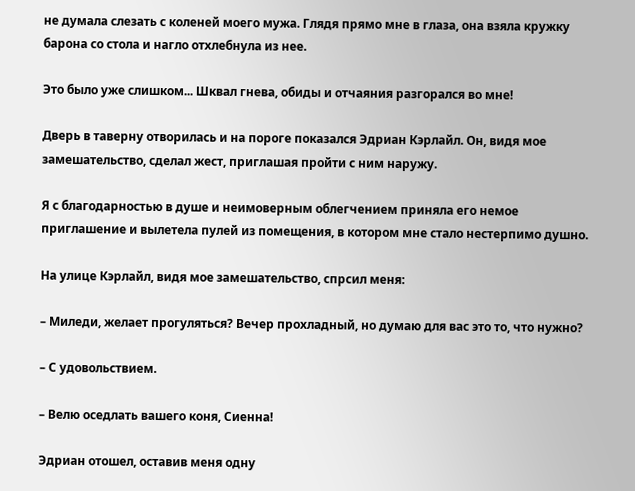не думала слезать с коленей моего мужа. Глядя прямо мне в глаза, она взяла кружку барона со стола и нагло отхлебнула из нее.

Это было уже слишком... Шквал гнева, обиды и отчаяния разгорался во мне!

Дверь в таверну отворилась и на пороге показался Эдриан Кэрлайл. Он, видя мое замешательство, сделал жест, приглашая пройти с ним наружу.

Я с благодарностью в душе и неимоверным облегчением приняла его немое приглашение и вылетела пулей из помещения, в котором мне стало нестерпимо душно.

На улице Кэрлайл, видя мое замешательство, спрсил меня:

– Миледи, желает прогуляться? Вечер прохладный, но думаю для вас это то, что нужно?

– С удовольствием.

– Велю оседлать вашего коня, Сиенна!

Эдриан отошел, оставив меня одну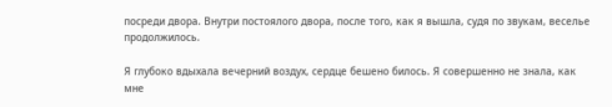посреди двора. Внутри постоялого двора, после того, как я вышла, судя по звукам, веселье продолжилось.

Я глубоко вдыхала вечерний воздух, сердце бешено билось. Я совершенно не знала, как мне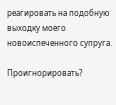реагировать на подобную выходку моего новоиспеченного супруга.

Проигнорировать?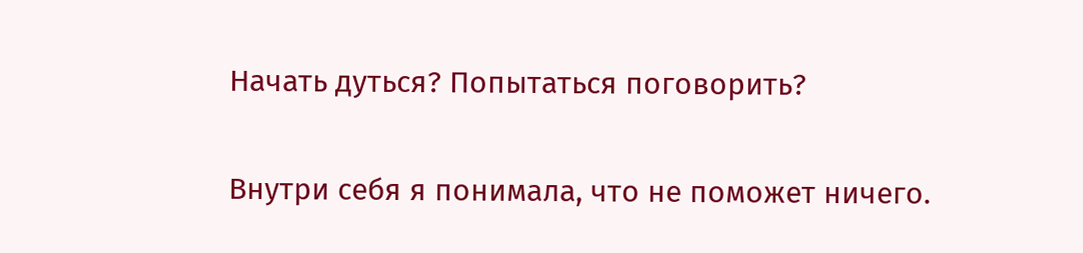Начать дуться? Попытаться поговорить?

Внутри себя я понимала, что не поможет ничего.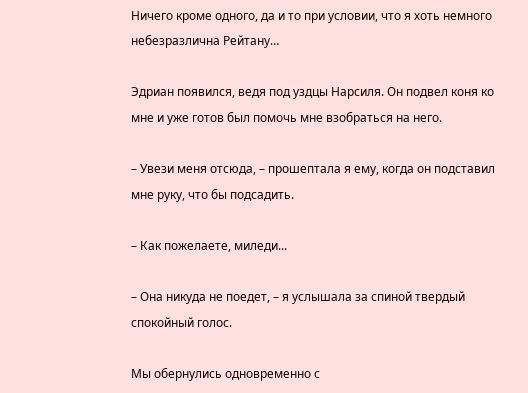Ничего кроме одного, да и то при условии, что я хоть немного небезразлична Рейтану…

Эдриан появился, ведя под уздцы Нарсиля. Он подвел коня ко мне и уже готов был помочь мне взобраться на него.

– Увези меня отсюда, – прошептала я ему, когда он подставил мне руку, что бы подсадить.

– Как пожелаете, миледи...

– Она никуда не поедет, – я услышала за спиной твердый спокойный голос.

Мы обернулись одновременно с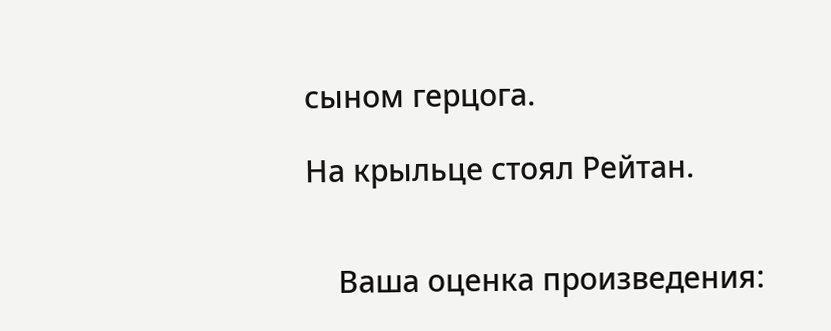сыном герцога.

На крыльце стоял Рейтан.


    Ваша оценка произведения: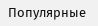Популярные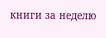книги за неделю